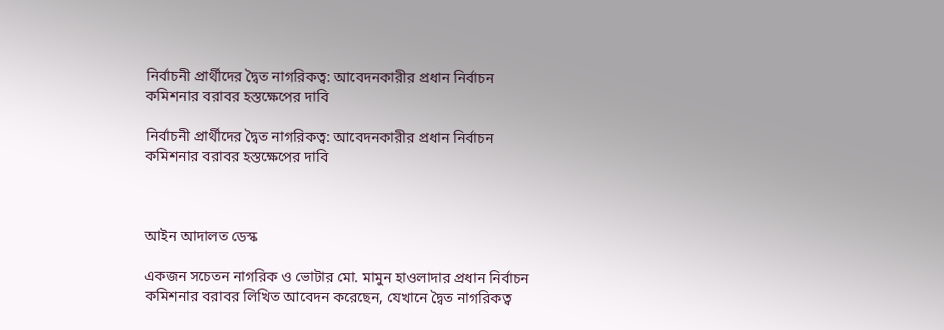নির্বাচনী প্রার্থীদের দ্বৈত নাগরিকত্ব: আবেদনকারীর প্রধান নির্বাচন কমিশনার বরাবর হস্তক্ষেপের দাবি

নির্বাচনী প্রার্থীদের দ্বৈত নাগরিকত্ব: আবেদনকারীর প্রধান নির্বাচন কমিশনার বরাবর হস্তক্ষেপের দাবি



আইন আদালত ডেস্ক

একজন সচেতন নাগরিক ও ভোটার মো. মামুন হাওলাদার প্রধান নির্বাচন কমিশনার বরাবর লিখিত আবেদন করেছেন, যেখানে দ্বৈত নাগরিকত্ব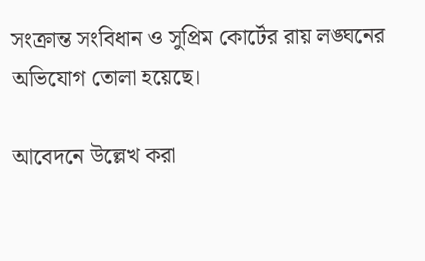সংক্রান্ত সংবিধান ও সুপ্রিম কোর্টের রায় লঙ্ঘনের অভিযোগ তোলা হয়েছে।

আবেদনে উল্লেখ করা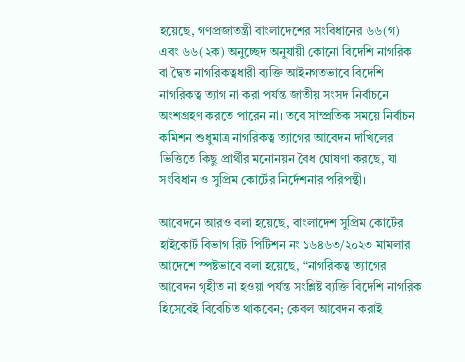হয়েছে, গণপ্রজাতন্ত্রী বাংলাদেশের সংবিধানের ৬৬(গ) এবং ৬৬(২ক) অনুচ্ছেদ অনুযায়ী কোনো বিদেশি নাগরিক বা দ্বৈত নাগরিকত্বধারী ব্যক্তি আইনগতভাবে বিদেশি নাগরিকত্ব ত্যাগ না করা পর্যন্ত জাতীয় সংসদ নির্বাচনে অংশগ্রহণ করতে পারেন না। তবে সাম্প্রতিক সময়ে নির্বাচন কমিশন শুধুমাত্র নাগরিকত্ব ত্যাগের আবেদন দাখিলের ভিত্তিতে কিছু প্রার্থীর মনোনয়ন বৈধ ঘোষণা করছে, যা সংবিধান ও সুপ্রিম কোর্টের নির্দেশনার পরিপন্থী।

আবেদনে আরও বলা হয়েছে, বাংলাদেশ সুপ্রিম কোর্টের হাইকোর্ট বিভাগ রিট পিটিশন নং ১৬৪৬৩/২০২৩ মামলার আদেশে স্পষ্টভাবে বলা হয়েছে, “নাগরিকত্ব ত্যাগের আবেদন গৃহীত না হওয়া পর্যন্ত সংশ্লিষ্ট ব্যক্তি বিদেশি নাগরিক হিসেবেই বিবেচিত থাকবেন; কেবল আবেদন করাই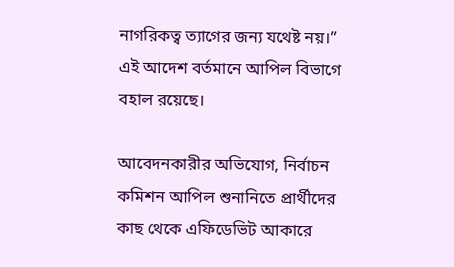নাগরিকত্ব ত্যাগের জন্য যথেষ্ট নয়।” এই আদেশ বর্তমানে আপিল বিভাগে বহাল রয়েছে।

আবেদনকারীর অভিযোগ, নির্বাচন কমিশন আপিল শুনানিতে প্রার্থীদের কাছ থেকে এফিডেভিট আকারে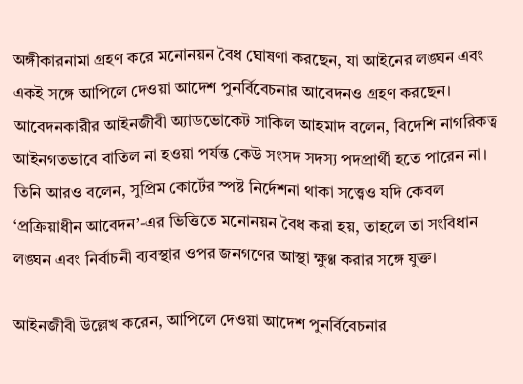অঙ্গীকারনামা গ্রহণ করে মনোনয়ন বৈধ ঘোষণা করছেন, যা আইনের লঙ্ঘন এবং একই সঙ্গে আপিলে দেওয়া আদেশ পুনর্বিবেচনার আবেদনও গ্রহণ করছেন। আবেদনকারীর আইনজীবী অ্যাডভোকেট সাকিল আহমাদ বলেন, বিদেশি নাগরিকত্ব আইনগতভাবে বাতিল না হওয়া পর্যন্ত কেউ সংসদ সদস্য পদপ্রার্থী হতে পারেন না। তিনি আরও বলেন, সুপ্রিম কোর্টের স্পষ্ট নির্দেশনা থাকা সত্ত্বেও যদি কেবল ‘প্রক্রিয়াধীন আবেদন’-এর ভিত্তিতে মনোনয়ন বৈধ করা হয়, তাহলে তা সংবিধান লঙ্ঘন এবং নির্বাচনী ব্যবস্থার ওপর জনগণের আস্থা ক্ষুণ্ণ করার সঙ্গে যুক্ত।

আইনজীবী উল্লেখ করেন, আপিলে দেওয়া আদেশ পুনর্বিবেচনার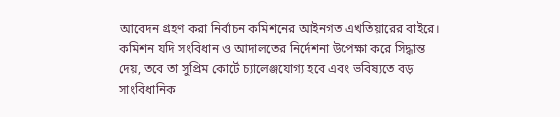আবেদন গ্রহণ করা নির্বাচন কমিশনের আইনগত এখতিয়ারের বাইরে। কমিশন যদি সংবিধান ও আদালতের নির্দেশনা উপেক্ষা করে সিদ্ধান্ত দেয়, তবে তা সুপ্রিম কোর্টে চ্যালেঞ্জযোগ্য হবে এবং ভবিষ্যতে বড় সাংবিধানিক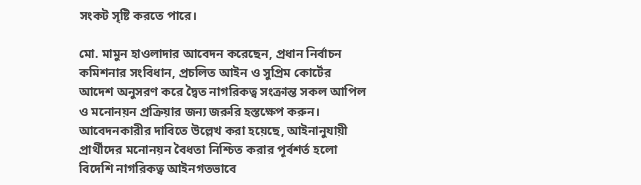সংকট সৃষ্টি করতে পারে।

মো. মামুন হাওলাদার আবেদন করেছেন, প্রধান নির্বাচন কমিশনার সংবিধান, প্রচলিত আইন ও সুপ্রিম কোর্টের আদেশ অনুসরণ করে দ্বৈত নাগরিকত্ব সংক্রান্ত সকল আপিল ও মনোনয়ন প্রক্রিয়ার জন্য জরুরি হস্তক্ষেপ করুন। আবেদনকারীর দাবিতে উল্লেখ করা হয়েছে, আইনানুযায়ী প্রার্থীদের মনোনয়ন বৈধতা নিশ্চিত করার পূর্বশর্ত হলো বিদেশি নাগরিকত্ব আইনগতভাবে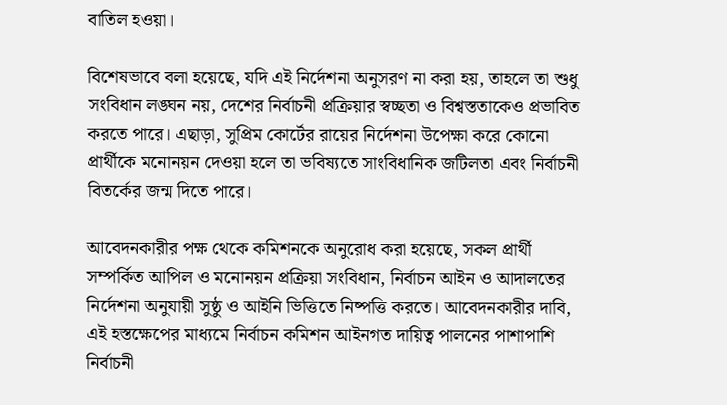বাতিল হওয়া।

বিশেষভাবে বলা হয়েছে, যদি এই নির্দেশনা অনুসরণ না করা হয়, তাহলে তা শুধু সংবিধান লঙ্ঘন নয়, দেশের নির্বাচনী প্রক্রিয়ার স্বচ্ছতা ও বিশ্বস্ততাকেও প্রভাবিত করতে পারে। এছাড়া, সুপ্রিম কোর্টের রায়ের নির্দেশনা উপেক্ষা করে কোনো প্রার্থীকে মনোনয়ন দেওয়া হলে তা ভবিষ্যতে সাংবিধানিক জটিলতা এবং নির্বাচনী বিতর্কের জন্ম দিতে পারে।

আবেদনকারীর পক্ষ থেকে কমিশনকে অনুরোধ করা হয়েছে, সকল প্রার্থী সম্পর্কিত আপিল ও মনোনয়ন প্রক্রিয়া সংবিধান, নির্বাচন আইন ও আদালতের নির্দেশনা অনুযায়ী সুষ্ঠু ও আইনি ভিত্তিতে নিষ্পত্তি করতে। আবেদনকারীর দাবি, এই হস্তক্ষেপের মাধ্যমে নির্বাচন কমিশন আইনগত দায়িত্ব পালনের পাশাপাশি নির্বাচনী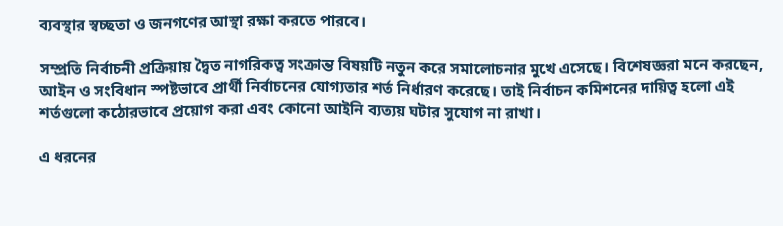ব্যবস্থার স্বচ্ছতা ও জনগণের আস্থা রক্ষা করতে পারবে।

সম্প্রতি নির্বাচনী প্রক্রিয়ায় দ্বৈত নাগরিকত্ব সংক্রান্ত বিষয়টি নতুন করে সমালোচনার মুখে এসেছে। বিশেষজ্ঞরা মনে করছেন, আইন ও সংবিধান স্পষ্টভাবে প্রার্থী নির্বাচনের যোগ্যতার শর্ত নির্ধারণ করেছে। তাই নির্বাচন কমিশনের দায়িত্ব হলো এই শর্তগুলো কঠোরভাবে প্রয়োগ করা এবং কোনো আইনি ব্যত্যয় ঘটার সুযোগ না রাখা।

এ ধরনের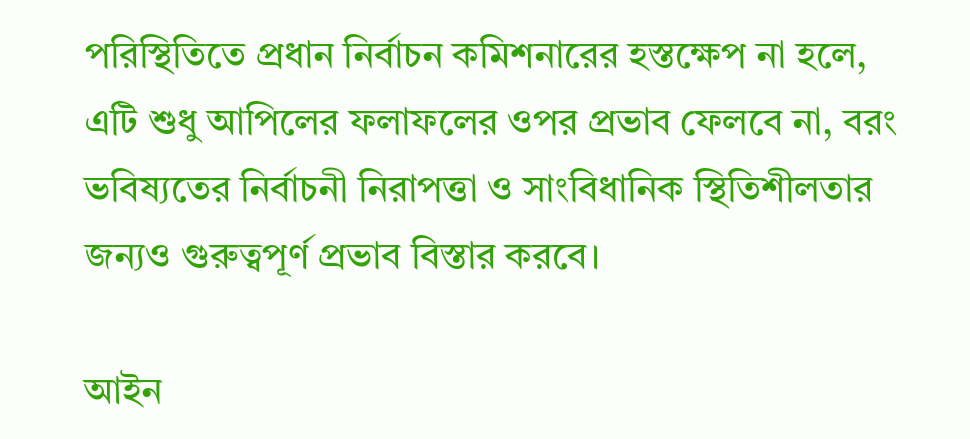পরিস্থিতিতে প্রধান নির্বাচন কমিশনারের হস্তক্ষেপ না হলে, এটি শুধু আপিলের ফলাফলের ওপর প্রভাব ফেলবে না, বরং ভবিষ্যতের নির্বাচনী নিরাপত্তা ও সাংবিধানিক স্থিতিশীলতার জন্যও গুরুত্বপূর্ণ প্রভাব বিস্তার করবে।

আইন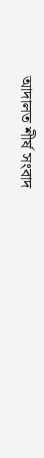আদালত শীর্ষ সংবাদ